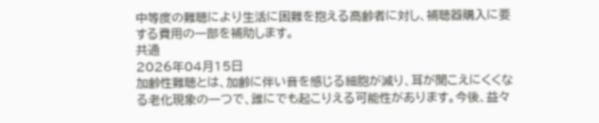中等度の難聴により生活に困難を抱える高齢者に対し、補聴器購入に要する費用の一部を補助します。
共通
2026年04月15日
加齢性難聴とは、加齢に伴い音を感じる細胞が減り、耳が聞こえにくくなる老化現象の一つで、誰にでも起こりえる可能性があります。今後、益々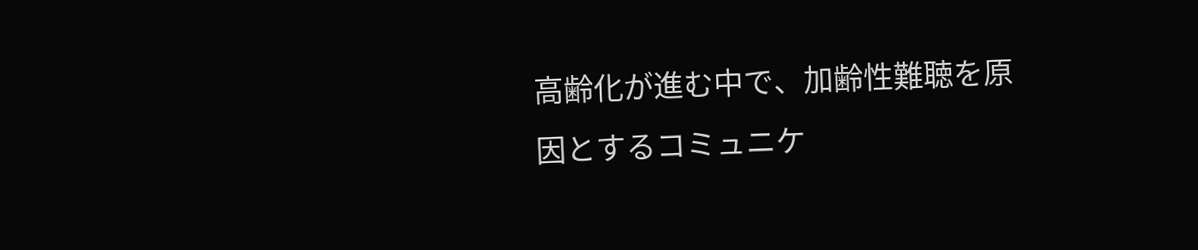高齢化が進む中で、加齢性難聴を原因とするコミュニケ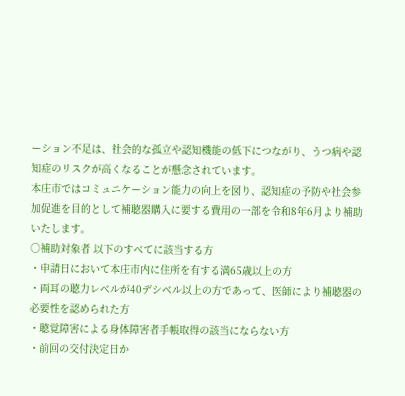ーション不足は、社会的な孤立や認知機能の低下につながり、うつ病や認知症のリスクが高くなることが懸念されています。
本庄市ではコミュニケーション能力の向上を図り、認知症の予防や社会参加促進を目的として補聴器購入に要する費用の一部を令和8年6月より補助いたします。
○補助対象者 以下のすべてに該当する方
・申請日において本庄市内に住所を有する満65歳以上の方
・両耳の聴力レベルが40デシベル以上の方であって、医師により補聴器の必要性を認められた方
・聴覚障害による身体障害者手帳取得の該当にならない方
・前回の交付決定日か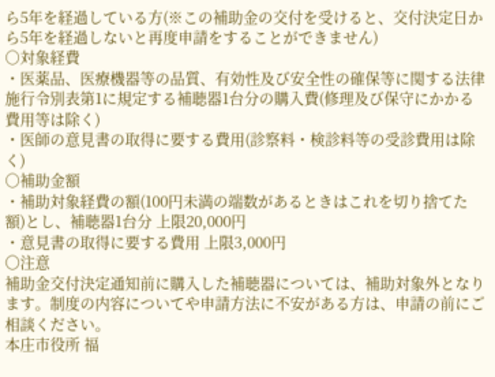ら5年を経過している方(※この補助金の交付を受けると、交付決定日から5年を経過しないと再度申請をすることができません)
○対象経費
・医薬品、医療機器等の品質、有効性及び安全性の確保等に関する法律施行令別表第1に規定する補聴器1台分の購入費(修理及び保守にかかる費用等は除く)
・医師の意見書の取得に要する費用(診察料・検診料等の受診費用は除く)
○補助金額
・補助対象経費の額(100円未満の端数があるときはこれを切り捨てた額)とし、補聴器1台分 上限20,000円
・意見書の取得に要する費用 上限3,000円
〇注意
補助金交付決定通知前に購入した補聴器については、補助対象外となります。制度の内容についてや申請方法に不安がある方は、申請の前にご相談ください。
本庄市役所 福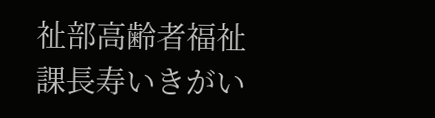祉部高齢者福祉課長寿いきがい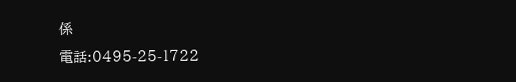係
電話:0495-25-1722